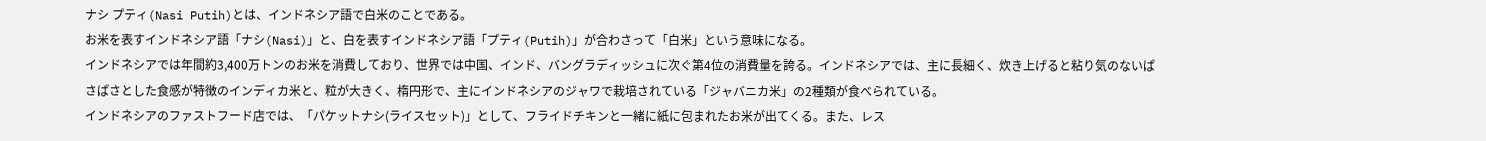ナシ プティ(Nasi Putih)とは、インドネシア語で白米のことである。
お米を表すインドネシア語「ナシ(Nasi)」と、白を表すインドネシア語「プティ(Putih)」が合わさって「白米」という意味になる。
インドネシアでは年間約3,400万トンのお米を消費しており、世界では中国、インド、バングラディッシュに次ぐ第4位の消費量を誇る。インドネシアでは、主に長細く、炊き上げると粘り気のないぱさぱさとした食感が特徴のインディカ米と、粒が大きく、楕円形で、主にインドネシアのジャワで栽培されている「ジャバニカ米」の2種類が食べられている。
インドネシアのファストフード店では、「パケットナシ(ライスセット)」として、フライドチキンと一緒に紙に包まれたお米が出てくる。また、レス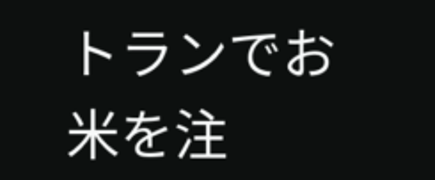トランでお米を注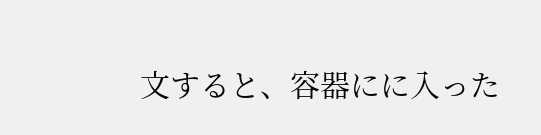文すると、容器にに入った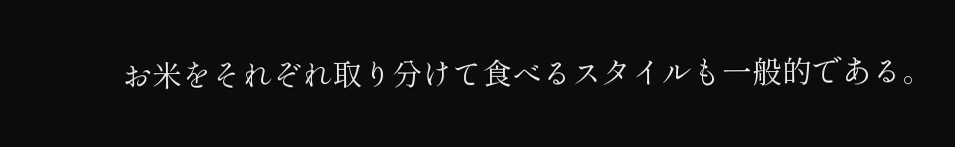お米をそれぞれ取り分けて食べるスタイルも一般的である。